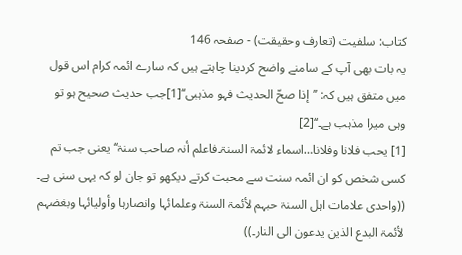کتاب: سلفیت (تعارف وحقیقت) - صفحہ 146
یہ بات بھی آپ کے سامنے واضح کردینا چاہتے ہیں کہ سارے ائمہ کرام اس قول میں متفق ہیں کہ: ’’إذا صحّ الحدیث فہو مذہبی‘‘[1]جب حدیث صحیح ہو تو وہی میرا مذہب ہے۔‘‘[2]
[1] یحب فلانا وفلانا…اسماء لائمۃ السنۃ۔فاعلم أنہ صاحب سنۃ‘‘ یعنی جب تم کسی شخص کو ان ائمہ سنت سے محبت کرتے دیکھو تو جان لو کہ یہی سنی ہے۔ ((واحدی علامات اہل السنۃ حبہم لأئمۃ السنۃ وعلمائہا وانصارہا وأولیائہا وبغضہم لأئمۃ البدع الذین یدعون الی النار۔))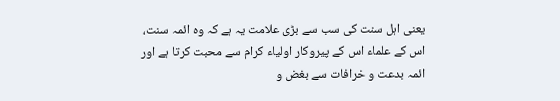یعنی اہل سنت کی سب سے بڑی علامت یہ ہے کہ وہ ائمہ سنت، اس کے علماء اس کے پیروکار اولیاء کرام سے محبت کرتا ہے اور ائمہ بدعت و خرافات سے بغض و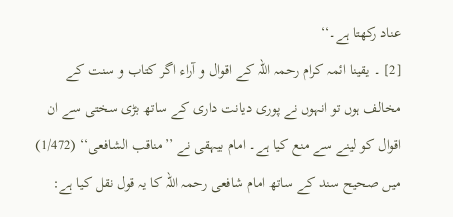عناد رکھتا ہے۔‘‘
[2] ۔ یقینا ائمہ کرام رحمہ اللہ کے اقوال و آراء اگر کتاب و سنت کے مخالف ہوں تو انہوں نے پوری دیانت داری کے ساتھ بڑی سختی سے ان اقوال کو لینے سے منع کیا ہے۔ امام بیہقی نے ’’مناقب الشافعی‘‘ (1/472) میں صحیح سند کے ساتھ امام شافعی رحمہ اللہ کا یہ قول نقل کیا ہے: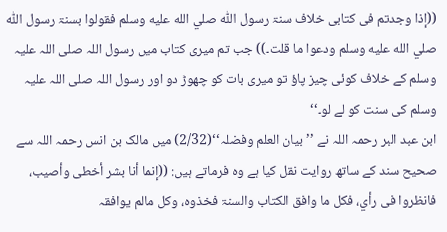((إذا وجدتم فی کتابی خلاف سنۃ رسول اللّٰه صلي الله عليه وسلم فقولوا بسنۃ رسول اللّٰه صلي الله عليه وسلم ودعوا ما قلت۔)) جب تم میری کتاب میں رسول اللہ صلی اللہ علیہ وسلم کے خلاف کوئی چیز پاؤ تو میری بات کو چھوڑ دو اور رسول اللہ صلی اللہ علیہ وسلم کی سنت کو لے لو۔‘‘
ابن عبد البر رحمہ اللہ نے ’’بیان العلم وفضلہ‘‘(2/32) میں مالک بن انس رحمہ اللہ سے صحیح سند کے ساتھ روایت نقل کیا ہے وہ فرماتے ہیں: ((إنما أنا بشر أخطی وأصیب، فانظروا فی رأي، فکل ما وافق الکتاب والسنۃ فخذوہ، وکل مالم یوافقہ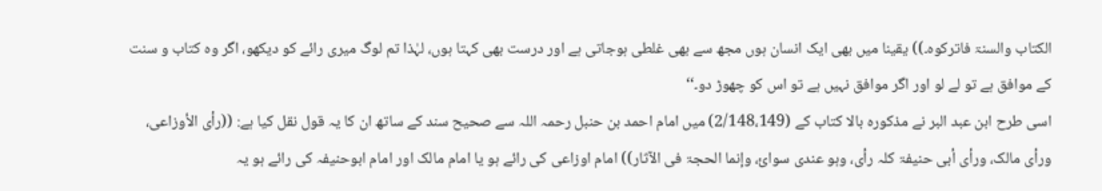الکتاب والسنۃ فاترکوہ۔)) یقینا میں بھی ایک انسان ہوں مجھ سے بھی غلطی ہوجاتی ہے اور درست بھی کہتا ہوں، لہٰذا تم لوگ میری رائے کو دیکھو، اگر وہ کتاب و سنت کے موافق ہے تو لے لو اور اگر موافق نہیں ہے تو اس کو چھوڑ دو۔‘‘
اسی طرح ابن عبد البر نے مذکورہ بالا کتاب کے (2/148،149) میں امام احمد بن حنبل رحمہ اللہ سے صحیح سند کے ساتھ ان کا یہ قول نقل کیا ہے: ((رأی الأوزاعی، ورأی مالک، ورأی أبی حنیفۃ کلہ رأی، وہو عندی سوائ، وإنما الحجۃ فی الآثار)) امام اوزاعی کی رائے ہو یا امام مالک اور امام ابوحنیفہ کی رائے ہو یہ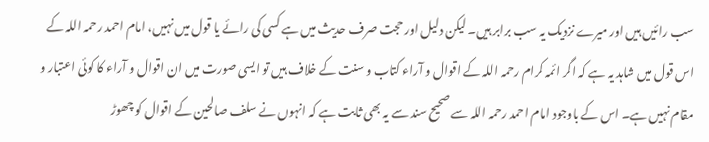سب رائیں ہیں اور میرے نزدیک یہ سب برابر ہیں۔ لیکن دلیل اور حجت صرف حدیث میں ہے کسی کی رائے یا قول میں نہیں، امام احمد رحمہ اللہ کے اس قول میں شاہد یہ ہے کہ اگر ائمہ کرام رحمہ اللہ کے اقوال و آراء کتاب و سنت کے خلاف ہیں تو ایسی صورت میں ان اقوال و آراء کا کوئی اعتبار و مقام نہیں ہے۔ اس کے باوجود امام احمد رحمہ اللہ سے صحیح سند سے یہ بھی ثابت ہے کہ انہوں نے سلف صالحین کے اقوال کو چھوڑ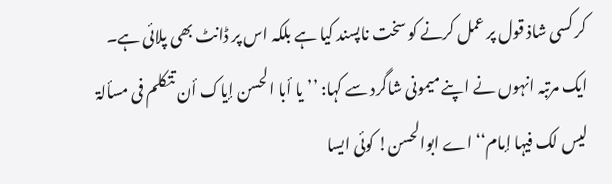کر کسی شاذ قول پر عمل کرنے کو سخت ناپسند کیا ہے بلکہ اس پر ڈانٹ بھی پلائی ہے۔ ایک مرتبہ انہوں نے اپنے میمونی شاگرد سے کہا: ’’یا أبا الحسن إیاک أن تتکلم فی مسألۃ لیس لک فیہا إمام‘‘ اے ابوالحسن! کوئی ایسا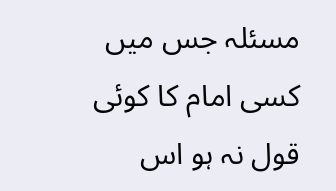مسئلہ جس میں کسی امام کا کوئی قول نہ ہو اس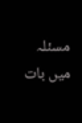مسئلہ میں بات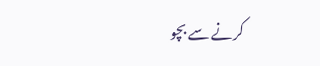کرنے سے بچو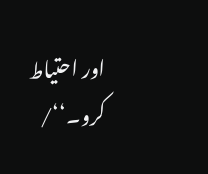اور احتیاط کرو۔‘‘/